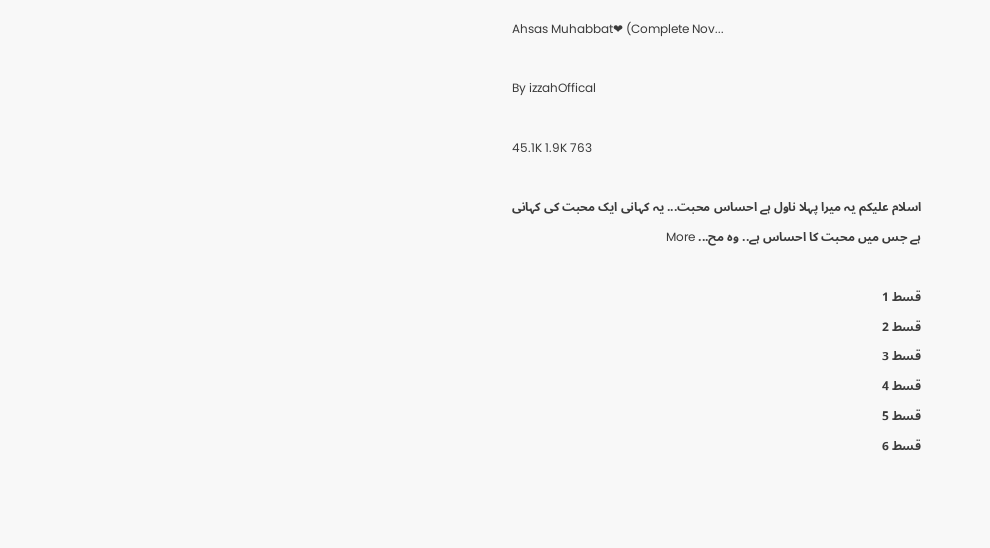Ahsas Muhabbat❤ (Complete Nov...

By izzahOffical

45.1K 1.9K 763

اسلام علیکم یہ میرا پہلا ناول ہے احساس محبت... یہ کہانی ایک محبت کی کہانی ہے جس میں محبت کا احساس ہے.. وہ مح... More

قسط 1
قسط 2
قسط 3
قسط 4
قسط 5
قسط 6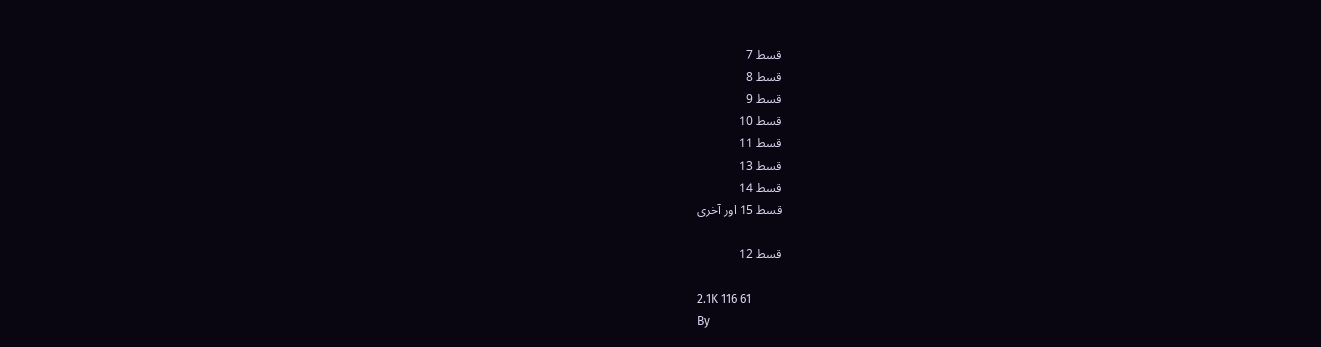قسط 7
قسط 8
قسط 9
قسط 10
قسط 11
قسط 13
قسط 14
قسط 15 اور آخری

قسط 12

2.1K 116 61
By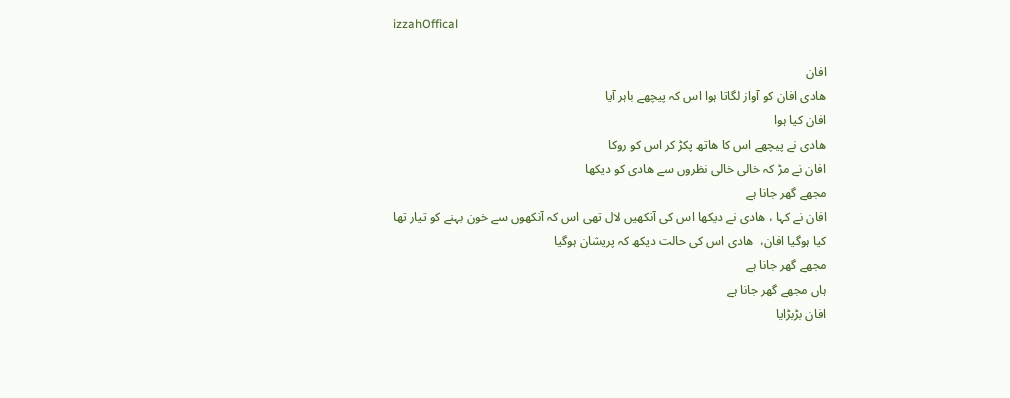izzahOffical

افان
ھادی افان کو آواز لگاتا ہوا اس کہ پیچھے باہر آیا
افان کیا ہوا
ھادی نے پیچھے اس کا ھاتھ پکڑ کر اس کو روکا
افان نے مڑ کہ خالی خالی نظروں سے ھادی کو دیکھا
مجھے گھر جانا ہے
افان نے کہا ، ھادی نے دیکھا اس کی آنکھیں لال تھی اس کہ آنکھوں سے خون بہنے کو تیار تھا
کیا ہوگیا افان،  ھادی اس کی حالت دیکھ کہ پریشان ہوگیا
مجھے گھر جانا ہے
ہاں مجھے گھر جانا ہے
افان بڑبڑایا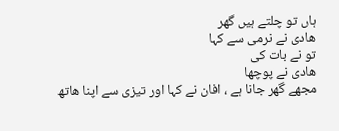ہاں تو چلتے ہیں گھر
ھادی نے نرمی سے کہا
تو نے بات کی
ھادی نے پوچھا
مجھے گھر جانا ہے ، افان نے کہا اور تیزی سے اپنا ھاتھ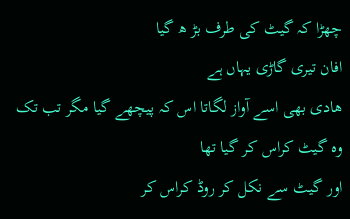چھڑا کہ گیٹ کی طرف بڑ ھ گیا
افان تیری گاڑی یہاں ہے
ھادی بھی اسے آواز لگاتا اس کہ پیچھے گیا مگر تب تک وہ گیٹ کراس کر گیا تھا
اور گیٹ سے نکل کر روڈ کراس کر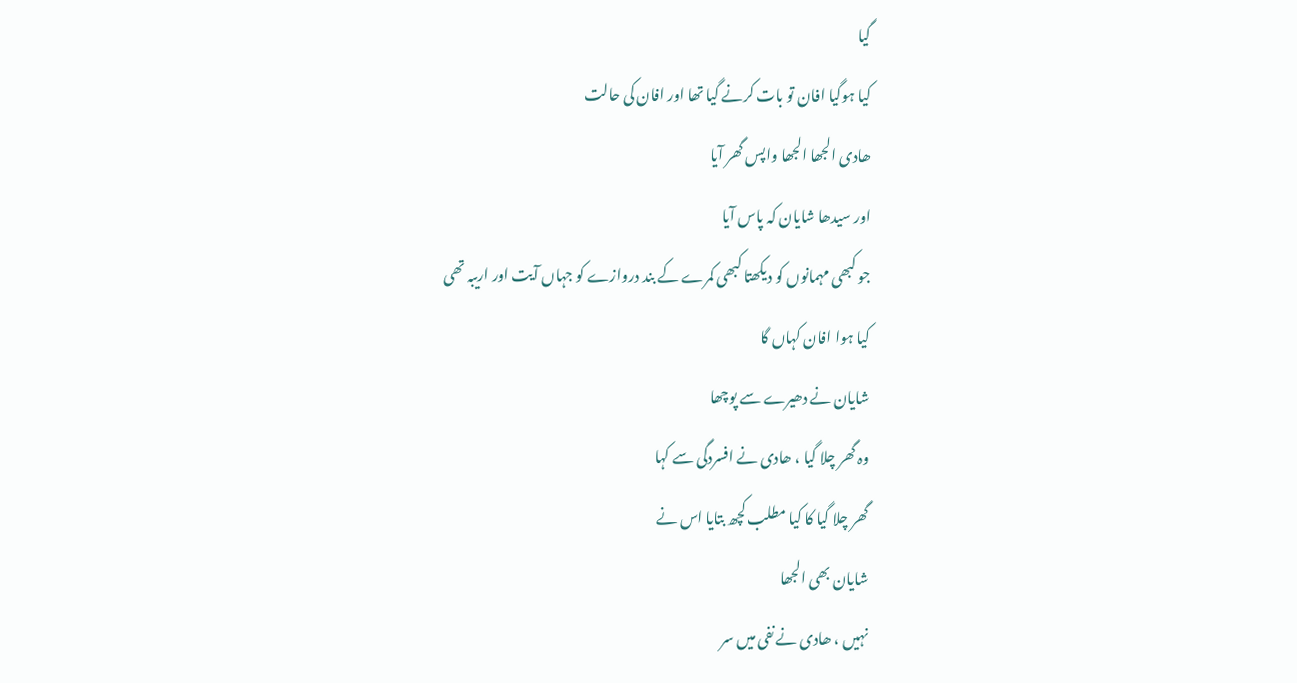گیا
کیا ہوگیا افان تو بات کرنے گیا تھا اور افان کی حالت
ھادی الجھا الجھا واپس گھر آیا
اور سیدھا شایان کہ پاس آیا
جو کبھی مہمانوں کو دیکھتا کبھی کمرے کے بند دروازے کو جہاں آیت اور اریبہ تھی
کیا ہوا افان کہاں گا
شایان نے دھیرے سے پوچھا
وہ گھر چلا گیا ، ھادی نے افسردگی سے کہا
گھر چلا گیا کا کیا مطلب کچھ بتایا اس نے
شایان بھی الجھا
نہیں ، ھادی نے نفی میں سر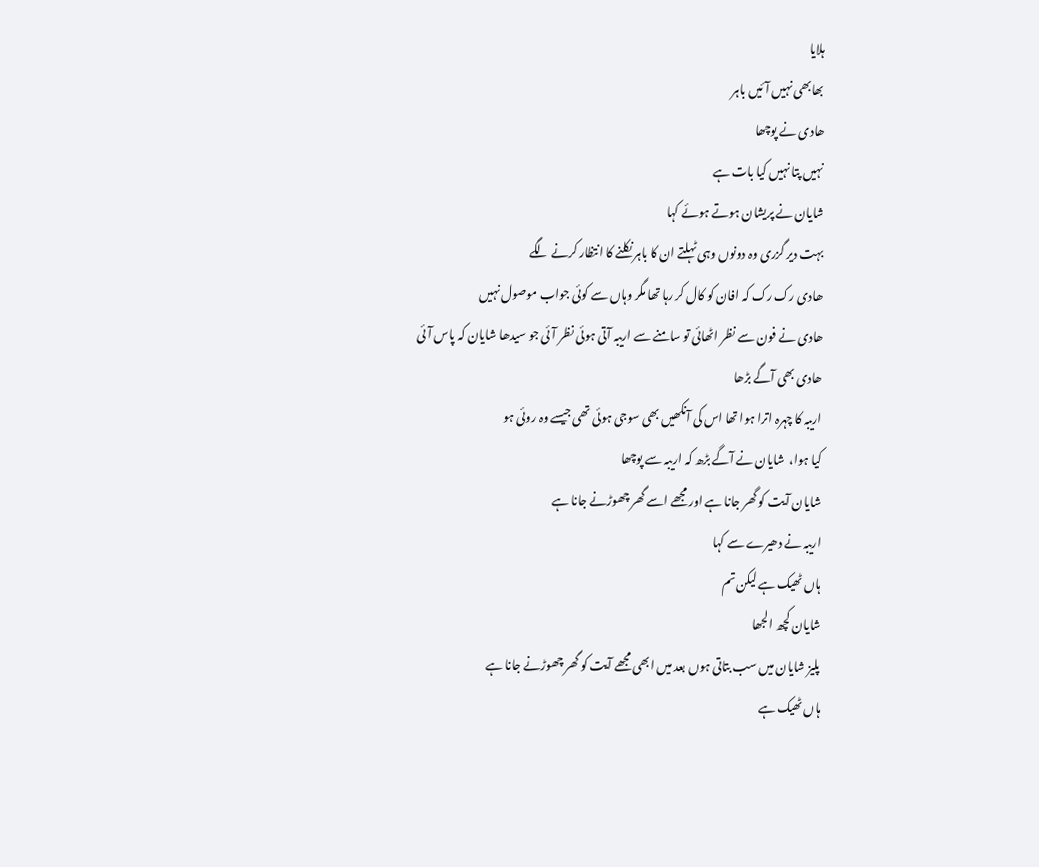ہلایا
بھابھی نہیں آئیں باہر
ھادی نے پوچھا
نہیں پتا نہیں کیا بات ہے
شایان نے پریشان ہوتے ہوئے کہا
بہت دیر گزری وہ دونوں وہی ٹہلتے ان کا باہر نکلنے کا انتظار کرنے لگے
ھادی رک رک کہ افان کو کال کر رہا تھا مگر وہاں سے کوئی جواب موصول نہیں
ھادی نے فون سے نظر اٹھائی تو سامنے سے اریبہ آتی ہوئی نظر آئی جو سیدھا شایان کہ پاس آئی
ھادی بھی آگے بڑھا
اریبہ کا چہرہ اترا ہوا تھا اس کی آنکھیں بھی سوجی ہوئی تھی جیسے وہ روئی ہو
کیا ہوا،  شایان نے آگے بڑھ کہ اریبہ سے پوچھا
شایان آیت کو گھر جانا ہے اور مجھے اسے گھر چھوڑنے جانا ہے
اریبہ نے دھیرے سے کہا
ہاں ٹھیک ہے لیکن تم
شایان کچھ الجھا
پلیز شایان میں سب بتاتی ہوں بعد میں ابھی مجھے آیت کو گھر چھوڑنے جانا ہے
ہاں ٹھیک ہے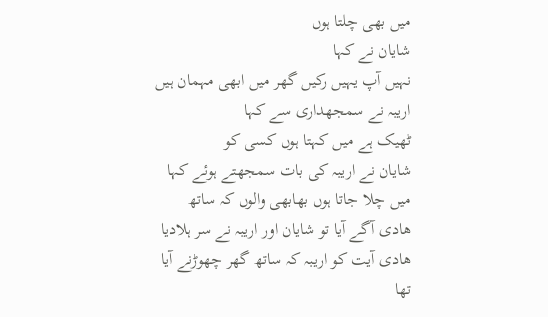میں بھی چلتا ہوں
شایان نے کہا
نہیں آپ یہیں رکیں گھر میں ابھی مہمان ہیں
اریبہ نے سمجھداری سے کہا
ٹھیک ہے میں کہتا ہوں کسی کو
شایان نے اریبہ کی بات سمجھتے ہوئے کہا
میں چلا جاتا ہوں بھابھی والوں کہ ساتھ
ھادی آگے آیا تو شایان اور اریبہ نے سر ہلادیا
ھادی آیت کو اریبہ کہ ساتھ گھر چھوڑنے آیا تھا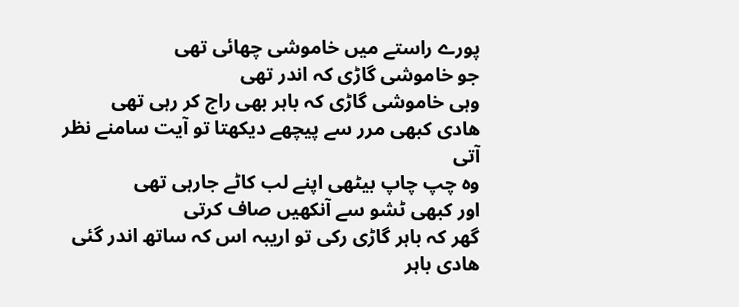پورے راستے میں خاموشی چھائی تھی
جو خاموشی گاڑی کہ اندر تھی
وہی خاموشی گاڑی کہ باہر بھی راج کر رہی تھی
ھادی کبھی مرر سے پیچھے دیکھتا تو آیت سامنے نظر آتی
وہ چپ چاپ بیٹھی اپنے لب کاٹے جارہی تھی
اور کبھی ٹشو سے آنکھیں صاف کرتی
گھر کہ باہر گاڑی رکی تو اریبہ اس کہ ساتھ اندر گئی
ھادی باہر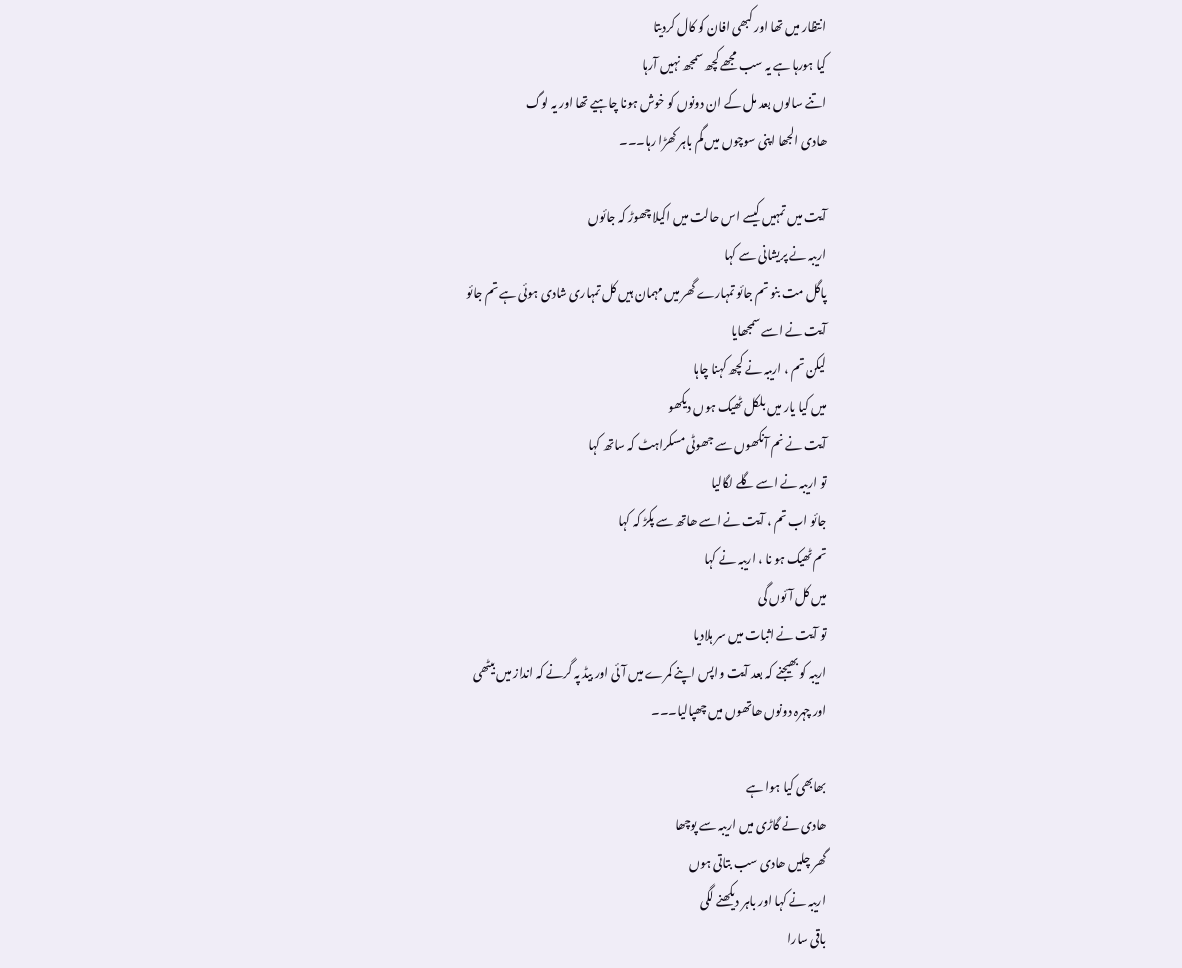انتظار میں تھا اور کبھی افان کو کال کردیتا
کیا ہورہا ہے یہ سب مجھے کچھ سمجھ نہیں آرہا
اتنے سالوں بعد مل کے ان دونوں کو خوش ہونا چاہیے تھا اور یہ لوگ
ھادی الجھا اپنی سوچوں میں گم باہر کھڑا رہا۔۔۔

آیت میں تمہیں کیسے اس حالت میں اکیلا چھوڑ کہ جائوں
اریبہ نے پریشانی سے کہا
پاگل مت بنو تم جائو تمہارے گھر میں مہمان ہیں کل تمہاری شادی ہوئی ہے تم جائو
آیت نے اسے سمجھایا
لیکن تم ، اریبہ نے کچھ کہنا چاہا
میں کیا یار میں بلکل ٹھیک ہوں دیکھو
آیت نے نم آنکھوں سے جھوٹی مسکراہٹ کہ ساتھ کہا
تو اریبہ نے اسے گلے لگالیا
جائو اب تم ، آیت نے اسے ھاتھ سے پکڑ کہ کہا
تم ٹھیک ہو نا ، اریبہ نے کہا
میں کل آئوں گی
تو آیت نے اثبات میں سر ہلادیا
اریبہ کو بھیجنے کہ بعد آیت واپس اپنے کمرے میں آئی اور بیڈ پہ گرنے کہ انداز میں بیٹھی
اور چہرہ دونوں ھاتھوں میں چھپالیا۔۔۔

بھابھی کیا ہوا ہے
ھادی نے گاڑی میں اریبہ سے پوچھا
گھر چلیں ھادی سب بتاتی ہوں
اریبہ نے کہا اور باہر دیکھنے لگی
باقی سارا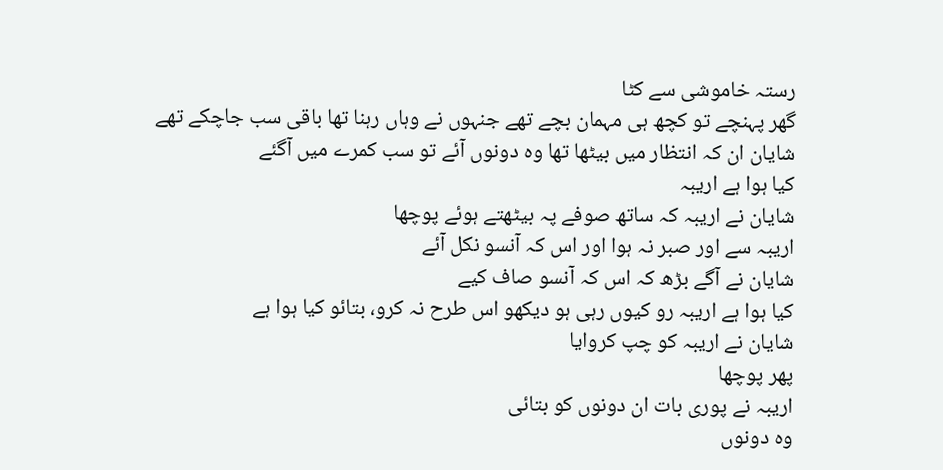رستہ خاموشی سے کٹا
گھر پہنچے تو کچھ ہی مہمان بچے تھے جنہوں نے وہاں رہنا تھا باقی سب جاچکے تھے
شایان ان کہ انتظار میں بیٹھا تھا وہ دونوں آئے تو سب کمرے میں آگئے
کیا ہوا ہے اریبہ
شایان نے اریبہ کہ ساتھ صوفے پہ بیٹھتے ہوئے پوچھا
اریبہ سے اور صبر نہ ہوا اور اس کہ آنسو نکل آئے
شایان نے آگے بڑھ کہ اس کہ آنسو صاف کیے
کیا ہوا ہے اریبہ رو کیوں رہی ہو دیکھو اس طرح نہ کرو، بتائو کیا ہوا ہے
شایان نے اریبہ کو چپ کروایا
پھر پوچھا
اریبہ نے پوری بات ان دونوں کو بتائی
وہ دونوں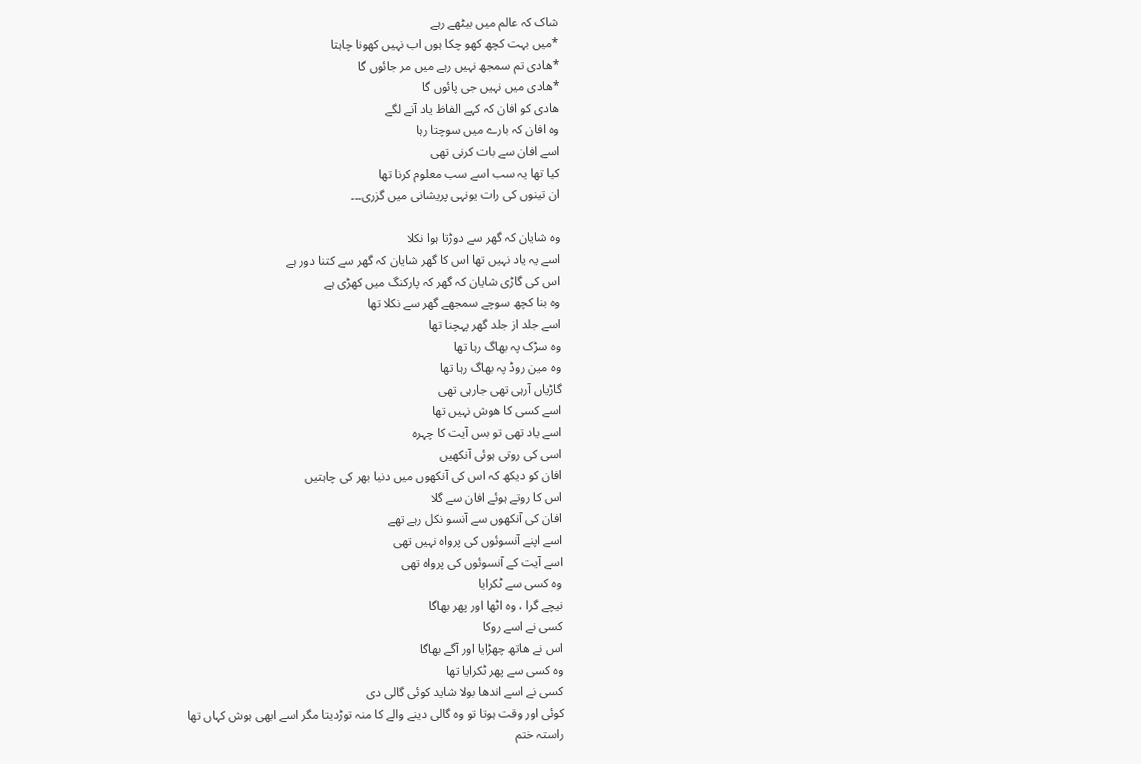شاک کہ عالم میں بیٹھے رہے
*میں بہت کچھ کھو چکا ہوں اب نہیں کھونا چاہتا
*ھادی تم سمجھ نہیں رہے میں مر جائوں گا
*ھادی میں نہیں جی پائوں گا
ھادی کو افان کہ کہے الفاظ یاد آنے لگے
وہ افان کہ بارے میں سوچتا رہا
اسے افان سے بات کرنی تھی
کیا تھا یہ سب اسے سب معلوم کرنا تھا
ان تینوں کی رات یونہی پریشانی میں گزری۔۔۔

وہ شایان کہ گھر سے دوڑتا ہوا نکلا
اسے یہ یاد نہیں تھا اس کا گھر شایان کہ گھر سے کتنا دور ہے
اس کی گاڑی شایان کہ گھر کہ پارکنگ میں کھڑی ہے
وہ بنا کچھ سوچے سمجھے گھر سے نکلا تھا
اسے جلد از جلد گھر پہچنا تھا
وہ سڑک پہ بھاگ رہا تھا
وہ مین روڈ پہ بھاگ رہا تھا
گاڑیاں آرہی تھی جارہی تھی
اسے کسی کا ھوش نہیں تھا
اسے یاد تھی تو بس آیت کا چہرہ
اسی کی روتی ہوئی آنکھیں
افان کو دیکھ کہ اس کی آنکھوں میں دنیا بھر کی چاہتیں
اس کا روتے ہوئے افان سے گلا
افان کی آنکھوں سے آنسو نکل رہے تھے
اسے اپنے آنسوئوں کی پرواہ نہیں تھی
اسے آیت کے آنسوئوں کی پرواہ تھی
وہ کسی سے ٹکرایا
نیچے گرا ، وہ اٹھا اور پھر بھاگا
کسی نے اسے روکا
اس نے ھاتھ چھڑایا اور آگے بھاگا
وہ کسی سے پھر ٹکرایا تھا
کسی نے اسے اندھا بولا شاید کوئی گالی دی
کوئی اور وقت ہوتا تو وہ گالی دینے والے کا منہ توڑدیتا مگر اسے ابھی ہوش کہاں تھا
راستہ ختم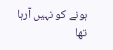ہونے کو نہیں آرہا تھا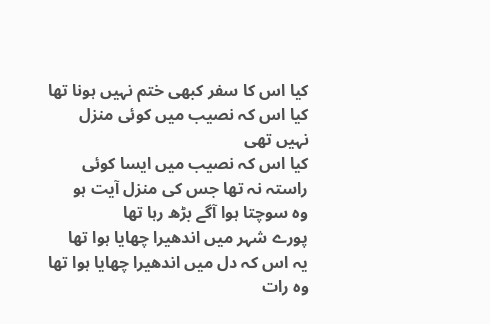کیا اس کا سفر کبھی ختم نہیں ہونا تھا
کیا اس کہ نصیب میں کوئی منزل نہیں تھی
کیا اس کہ نصیب میں ایسا کوئی راستہ نہ تھا جس کی منزل آیت ہو
وہ سوچتا ہوا آگے بڑھ رہا تھا
پورے شہر میں اندھیرا چھایا ہوا تھا
یہ اس کہ دل میں اندھیرا چھایا ہوا تھا
وہ رات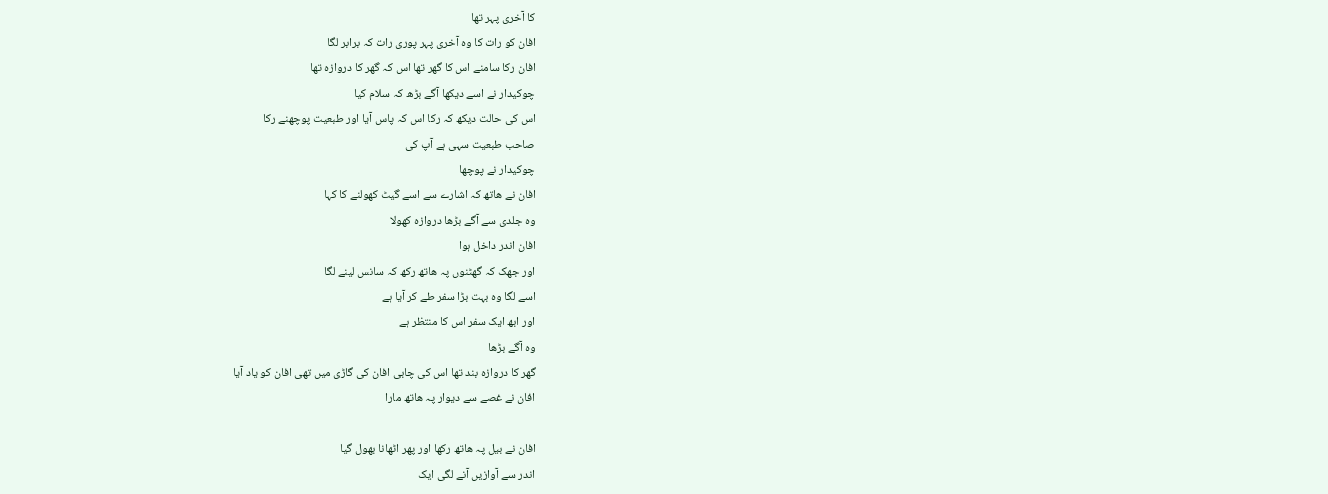کا آخری پہر تھا
افان کو رات کا وہ آخری پہر پوری رات کہ برابر لگا
افان رکا سامنے اس کا گھر تھا اس کہ گھر کا دروازہ تھا
چوکیدار نے اسے دیکھا آگے بڑھ کہ سلام کیا
اس کی حالت دیکھ کہ رکا اس کہ پاس آیا اور طبعیت پوچھنے رکا
صاحب طبعیت سہی ہے آپ کی
چوکیدار نے پوچھا
افان نے ھاتھ کہ اشارے سے اسے گیٹ کھولنے کا کہا
وہ جلدی سے آگے بڑھا دروازہ کھولا
افان اندر داخل ہوا
اور جھک کہ گھٹنوں پہ ھاتھ رکھ کہ سانس لینے لگا
اسے لگا وہ بہت بڑا سفر طے کر آیا ہے
اور ابھ ایک سفر اس کا منتظر ہے
وہ آگے بڑھا
گھر کا دروازہ بند تھا اس کی چابی افان کی گاڑی میں تھی افان کو یاد آیا
افان نے غصے سے دیوار پہ ھاتھ مارا

افان نے بیل پہ ھاتھ رکھا اور پھر اٹھانا بھول گیا
اندر سے آوازیں آنے لگی ایک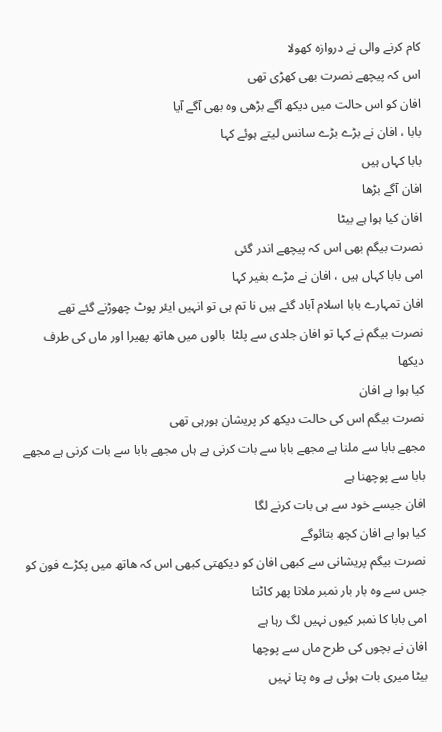کام کرنے والی نے دروازہ کھولا
اس کہ پیچھے نصرت بھی کھڑی تھی
افان کو اس حالت میں دیکھ آگے بڑھی وہ بھی آگے آیا
بابا ، افان نے بڑے بڑے سانس لیتے ہوئے کہا
بابا کہاں ہیں
افان آگے بڑھا
افان کیا ہوا ہے بیٹا
نصرت بیگم بھی اس کہ پیچھے اندر گئی
امی بابا کہاں ہیں ، افان نے مڑے بغیر کہا
افان تمہارے بابا اسلام آباد گئے ہیں نا تم ہی تو انہیں ایئر پوٹ چھوڑنے گئے تھے
نصرت بیگم نے کہا تو افان جلدی سے پلٹا  بالوں میں ھاتھ پھیرا اور ماں کی طرف دیکھا
کیا ہوا ہے افان
نصرت بیگم اس کی حالت دیکھ کر پریشان ہورہی تھی
مجھے بابا سے ملنا ہے مجھے بابا سے بات کرنی ہے ہاں مجھے بابا سے بات کرنی ہے مجھے بابا سے پوچھنا ہے
افان جیسے خود سے ہی بات کرنے لگا
کیا ہوا ہے افان کچھ بتائوگے
نصرت بیگم پریشانی سے کبھی افان کو دیکھتی کبھی اس کہ ھاتھ میں پکڑے فون کو جس سے وہ بار بار نمبر ملاتا پھر کاٹتا
امی بابا کا نمبر کیوں نہیں لگ رہا ہے
افان نے بچوں کی طرح ماں سے پوچھا
بیٹا میری بات ہوئی ہے وہ پتا نہیں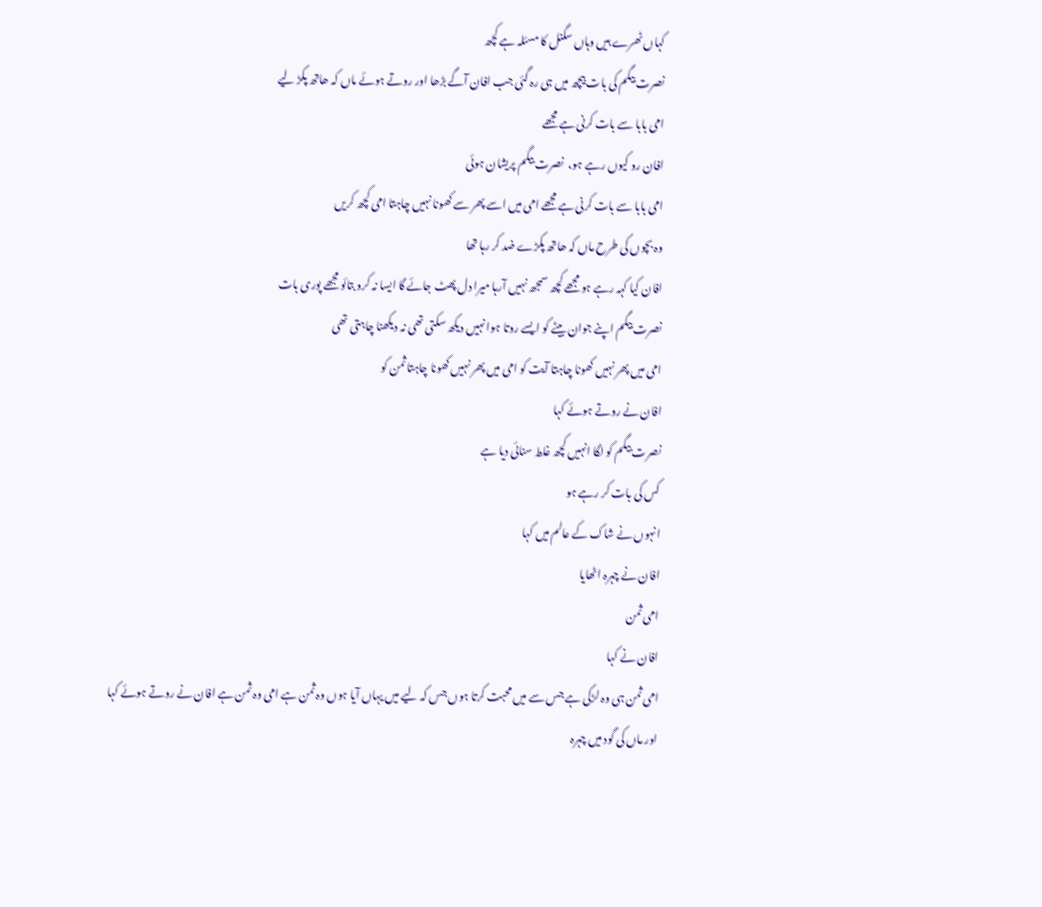کہاں ٹھرے ہیں وہاں سگنل کا مسئلہ ہے کچھ
نصرت بیگم کی بات بیچھ میں ہی رہ گئی جب افان آگے بڑھا اور روتے ہوئے ماں کہ ھاتھ پکڑ لیے
امی بابا سے بات کرنی ہے مجھے
افان رو کیوں رہے ہو،  نصرت بیگم پریشان ہوئی
امی بابا سے بات کرنی ہے مجھے امی میں اسے پھر سے کھونا نہیں چاہتا امی کچھ کریں
وہ بچوں کی طرح ماں کہ ھاتھ پکڑے ضد کر رہا تھا
افان کیا کہہ رہے ہو مجھے کچھ سمجھ نہیں آرہا میرا دل پھٹ جائے گا ایسا نہ کرو بتائو مجھے پوری بات
نصرت بیگم اپنے جوان بیٹے کو ایسے روتا ہوا نہیں دیکھ سکتی تھی نہ دیکھنا چاہتی تھی
امی میں پھر نہیں کھونا چاہتا آیت کو امی میں پھر نہیں کھونا چاہتا ثمن کو
افان نے روتے ہوئے کہا
نصرت بیگم کو لگا انہیں کچھ غلط سنائی دیا ہے
کس کی بات کر رہے ہو
انہوں نے شاک کے عالم میں کہا
افان نے چہرہ اٹھایا
امی ثمن
افان نے کہا
امی ثمن ہی وہ لڑکی ہے جس سے میں محبت کرتا ہوں جس کہ لیے میں یہاں آیا ہوں وہ ثمن ہے امی وہ ثمن ہے افان نے روتے ہوئے کہا
اور ماں کی گود میں چہرہ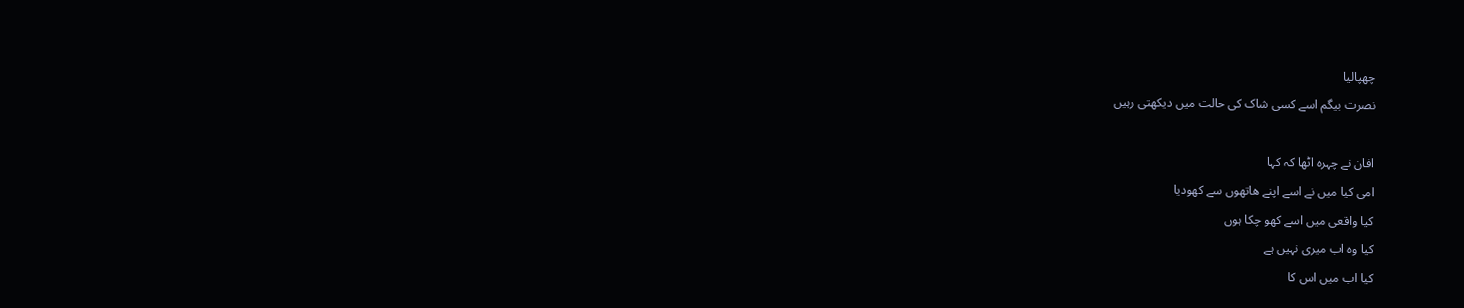چھپالیا
نصرت بیگم اسے کسی شاک کی حالت میں دیکھتی رہیں

افان نے چہرہ اٹھا کہ کہا
امی کیا میں نے اسے اپنے ھاتھوں سے کھودیا
کیا واقعی میں اسے کھو چکا ہوں
کیا وہ اب میری نہیں ہے
کیا اب میں اس کا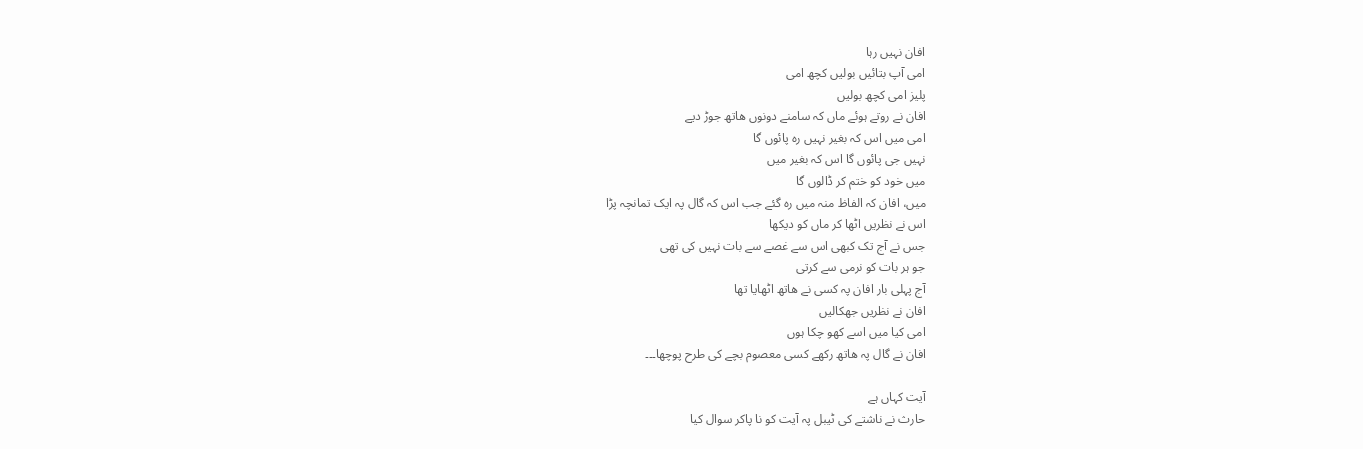افان نہیں رہا
امی آپ بتائیں بولیں کچھ امی
پلیز امی کچھ بولیں
افان نے روتے ہوئے ماں کہ سامنے دونوں ھاتھ جوڑ دیے
امی میں اس کہ بغیر نہیں رہ پائوں گا
نہیں جی پائوں گا اس کہ بغیر میں
میں خود کو ختم کر ڈالوں گا
میں، افان کہ الفاظ منہ میں رہ گئے جب اس کہ گال پہ ایک تمانچہ پڑا
اس نے نظریں اٹھا کر ماں کو دیکھا
جس نے آج تک کبھی اس سے غصے سے بات نہیں کی تھی
جو ہر بات کو نرمی سے کرتی
آج پہلی بار افان پہ کسی نے ھاتھ اٹھایا تھا
افان نے نظریں جھکالیں
امی کیا میں اسے کھو چکا ہوں
افان نے گال پہ ھاتھ رکھے کسی معصوم بچے کی طرح پوچھا۔۔۔

آیت کہاں ہے
حارث نے ناشتے کی ٹیبل پہ آیت کو نا پاکر سوال کیا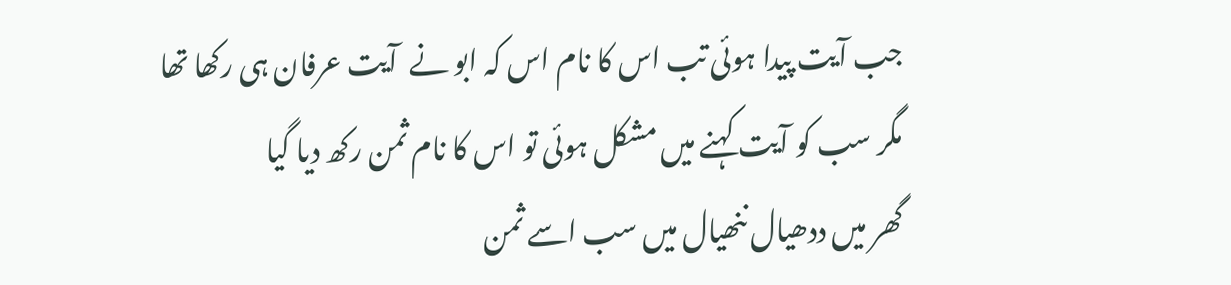جب آیت پیدا ہوئی تب اس کا نام اس کہ ابو نے  آیت عرفان ہی رکھا تھا
مگر سب کو آیت کہنے میں مشکل ہوئی تو اس کا نام ثمن رکھ دیا گیا
گھر میں ددھیال ننھیال میں سب اسے ثمن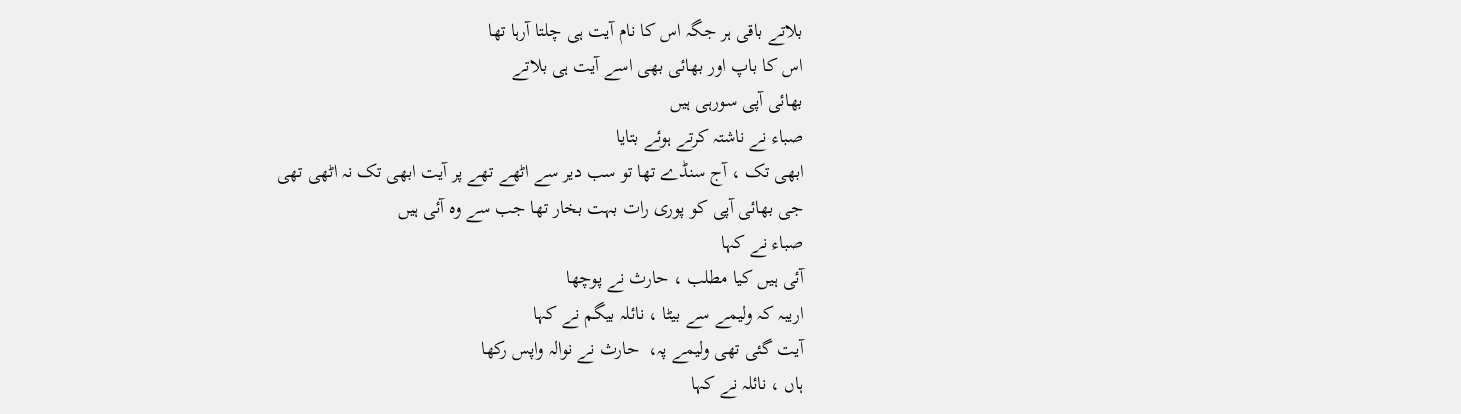بلاتے باقی ہر جگہ اس کا نام آیت ہی چلتا آرہا تھا
اس کا باپ اور بھائی بھی اسے آیت ہی بلاتے
بھائی آپی سورہی ہیں
صباء نے ناشتہ کرتے ہوئے بتایا
ابھی تک ، آج سنڈے تھا تو سب دیر سے اٹھے تھے پر آیت ابھی تک نہ اٹھی تھی
جی بھائی آپی کو پوری رات بہت بخار تھا جب سے وہ آئی ہیں
صباء نے کہا
آئی ہیں کیا مطلب ، حارث نے پوچھا
اریبہ کہ ولیمے سے بیٹا ، نائلہ بیگم نے کہا
آیت گئی تھی ولیمے پہ،  حارث نے نوالہ واپس رکھا
ہاں ، نائلہ نے کہا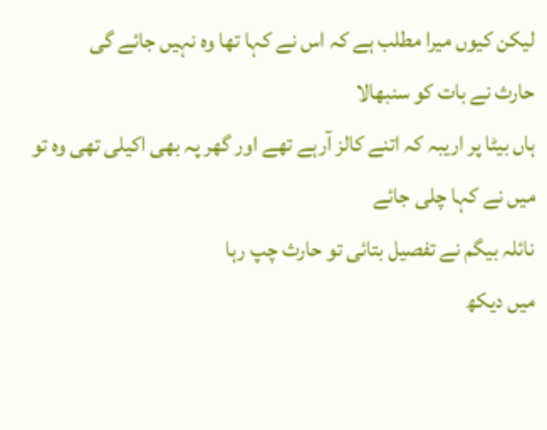لیکن کیوں میرا مطلب ہے کہ اس نے کہا تھا وہ نہیں جائے گی
حارث نے بات کو سنبھالا
ہاں بیٹا پر اریبہ کہ اتنے کالز آرہے تھے اور گھر پہ بھی اکیلی تھی وہ تو میں نے کہا چلی جائے
نائلہ بیگم نے تفصیل بتائی تو حارث چپ رہا
میں دیکھ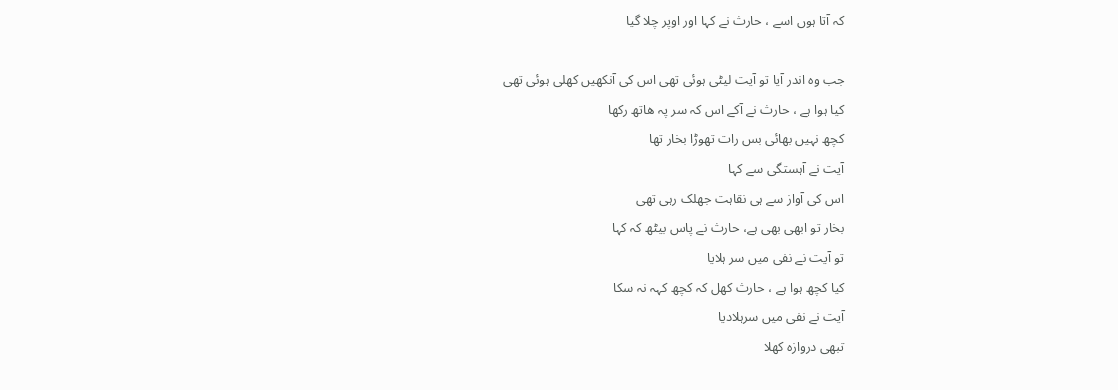کہ آتا ہوں اسے ، حارث نے کہا اور اوپر چلا گیا

جب وہ اندر آیا تو آیت لیٹی ہوئی تھی اس کی آنکھیں کھلی ہوئی تھی
کیا ہوا ہے ، حارث نے آکے اس کہ سر پہ ھاتھ رکھا
کچھ نہیں بھائی بس رات تھوڑا بخار تھا
آیت نے آہستگی سے کہا
اس کی آواز سے ہی نقاہت جھلک رہی تھی
بخار تو ابھی بھی ہے، حارث نے پاس بیٹھ کہ کہا
تو آیت نے نفی میں سر ہلایا
کیا کچھ ہوا ہے ، حارث کھل کہ کچھ کہہ نہ سکا
آیت نے نفی میں سرہلادیا
تبھی دروازہ کھلا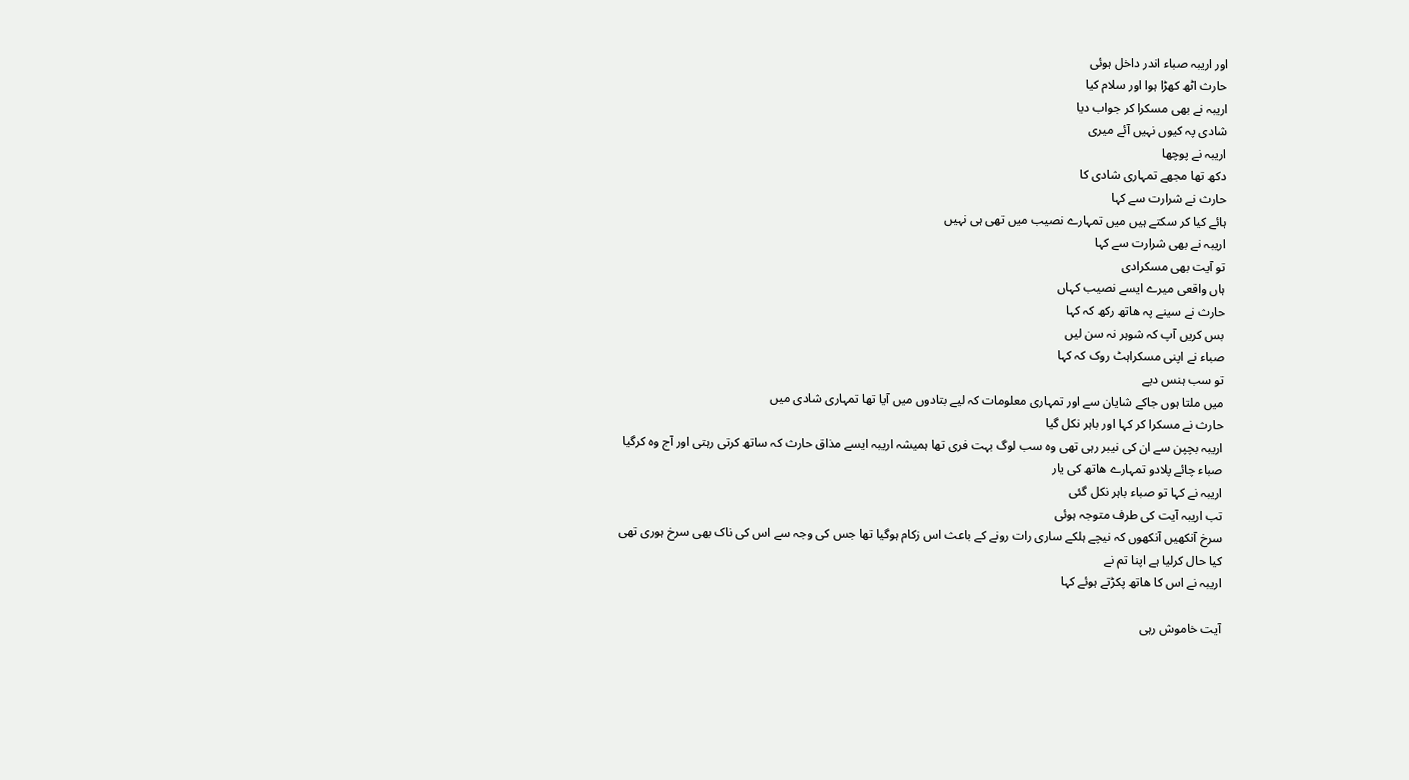اور اریبہ صباء اندر داخل ہوئی
حارث اٹھ کھڑا ہوا اور سلام کیا
اریبہ نے بھی مسکرا کر جواب دیا
شادی پہ کیوں نہیں آئے میری
اریبہ نے پوچھا
دکھ تھا مجھے تمہاری شادی کا
حارث نے شرارت سے کہا
ہائے کیا کر سکتے ہیں میں تمہارے نصیب میں تھی ہی نہیں
اریبہ نے بھی شرارت سے کہا
تو آیت بھی مسکرادی
ہاں واقعی میرے ایسے نصیب کہاں
حارث نے سینے پہ ھاتھ رکھ کہ کہا
بس کریں آپ کہ شوہر نہ سن لیں
صباء نے اپنی مسکراہٹ روک کہ کہا
تو سب ہنس دیے
میں ملتا ہوں جاکے شایان سے اور تمہاری معلومات کہ لیے بتادوں میں آیا تھا تمہاری شادی میں
حارث نے مسکرا کر کہا اور باہر نکل گیا
اریبہ بچپن سے ان کی نیبر رہی تھی وہ سب لوگ بہت فری تھا ہمیشہ اریبہ ایسے مذاق حارث کہ ساتھ کرتی رہتی اور آج وہ کرگیا
صباء چائے پلادو تمہارے ھاتھ کی یار
اریبہ نے کہا تو صباء باہر نکل گئی
تب اریبہ آیت کی طرف متوجہ ہوئی
سرخ آنکھیں آنکھوں کہ نیچے ہلکے ساری رات رونے کے باعث اس زکام ہوگیا تھا جس کی وجہ سے اس کی ناک بھی سرخ ہوری تھی
کیا حال کرلیا ہے اپنا تم نے
اریبہ نے اس کا ھاتھ پکڑتے ہوئے کہا

آیت خاموش رہی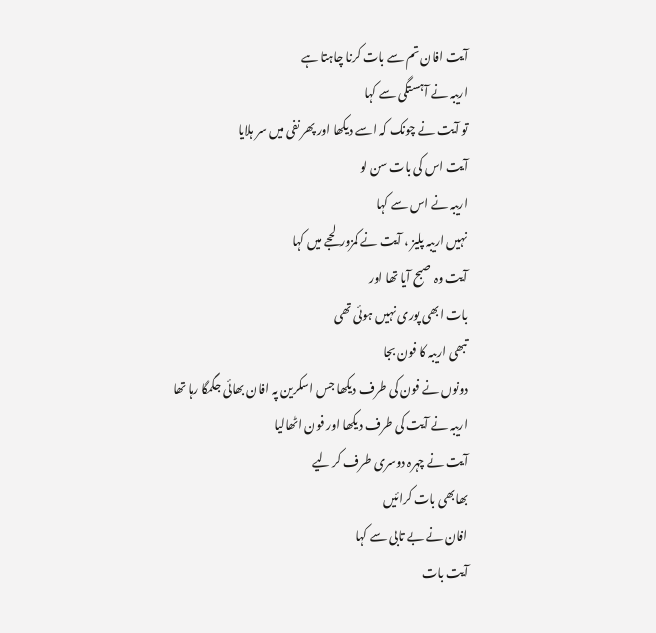آیت افان تم سے بات کرنا چاہتا ہے
اریبہ نے آہستگی سے کہا
تو آیت نے چونک کہ اسے دیکھا اور پھر نفی میں سر ہلایا
آیت اس کی بات سن لو
اریبہ نے اس سے کہا
نہیں اریبہ پلیز ، آیت نے کمزور لحجے میں کہا
آیت وہ صبح آیا تھا اور
بات ابھی پوری نہیں ہوئی تھی
تبھی اریبہ کا فون بجا
دونوں نے فون کی طرف دیکھا جس اسکرین پہ افان بھائی جگمگا رہا تھا
اریبہ نے آیت کی طرف دیکھا اور فون اٹھالیا
آیت نے چہرہ دوسری طرف کر لیے
بھابھی بات کرائیں
افان نے بے تابی سے کہا
آیت بات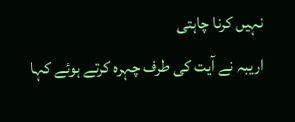نہیں کرنا چاہتی
اریبہ نے آیت کی طرف چہرہ کرتے ہوئے کہا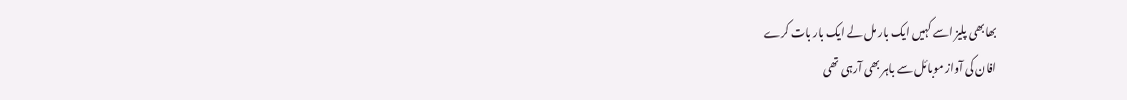بھابھی پلیز اسے کہیں ایک بار مل لے ایک بار بات کرے
افان کی آواز موبائل سے باہر بھی آرہی تھی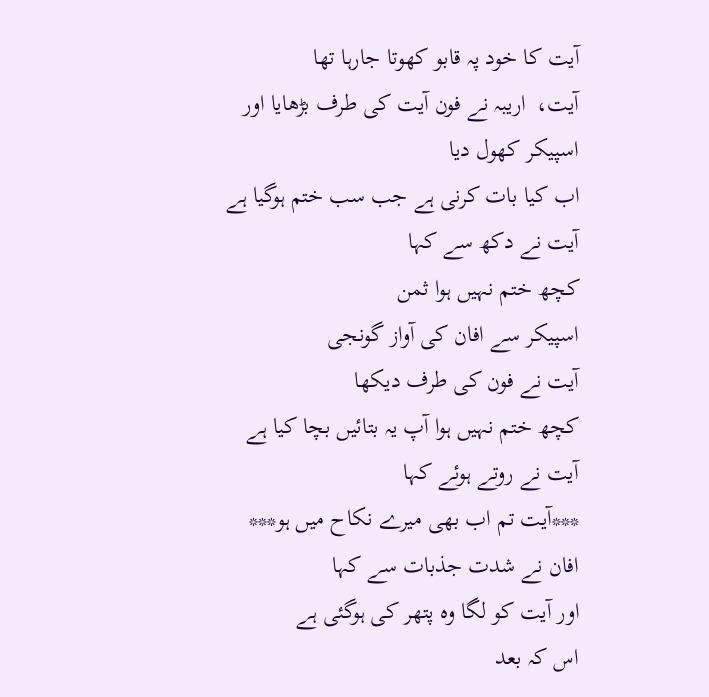آیت کا خود پہ قابو کھوتا جارہا تھا
آیت،  اریبہ نے فون آیت کی طرف بڑھایا اور اسپیکر کھول دیا
اب کیا بات کرنی ہے جب سب ختم ہوگیا ہے
آیت نے دکھ سے کہا
کچھ ختم نہیں ہوا ثمن
اسپیکر سے افان کی آواز گونجی
آیت نے فون کی طرف دیکھا
کچھ ختم نہیں ہوا آپ یہ بتائیں بچا کیا ہے
آیت نے روتے ہوئے کہا
***آیت تم اب بھی میرے نکاح میں ہو***
افان نے شدت جذبات سے کہا
اور آیت کو لگا وہ پتھر کی ہوگئی ہے
اس کہ بعد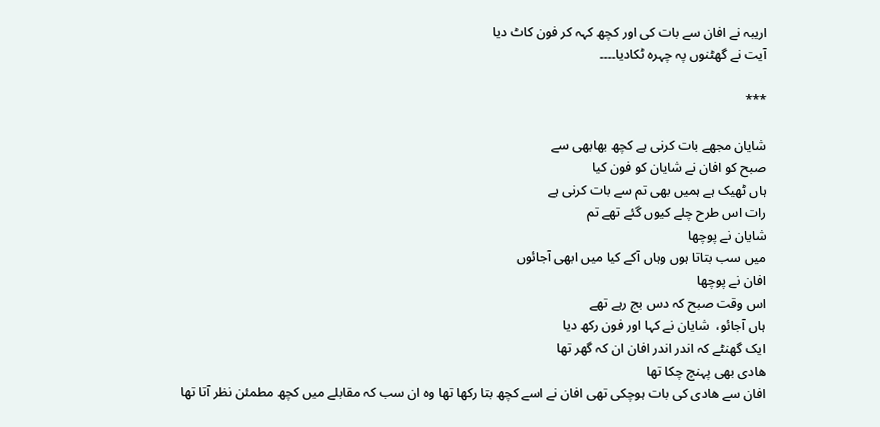اریبہ نے افان سے بات کی اور کچھ کہہ کر فون کاٹ دیا
آیت نے گھٹنوں پہ چہرہ ٹکادیا۔۔۔۔

***

شایان مجھے بات کرنی ہے کچھ بھابھی سے
صبح کو افان نے شایان کو فون کیا
ہاں ٹھیک ہے ہمیں بھی تم سے بات کرنی ہے
رات اس طرح چلے کیوں گئے تھے تم
شایان نے پوچھا
میں سب بتاتا ہوں وہاں آکے کیا میں ابھی آجائوں
افان نے پوچھا
اس وقت صبح کہ دس بج رہے تھے
ہاں آجائو،  شایان نے کہا اور فون رکھ دیا
ایک گھنٹے کہ اندر اندر افان ان کہ گھر تھا
ھادی بھی پہنچ چکا تھا
افان سے ھادی کی بات ہوچکی تھی افان نے اسے کچھ بتا رکھا تھا وہ ان سب کہ مقابلے میں کچھ مطمئن نظر آتا تھا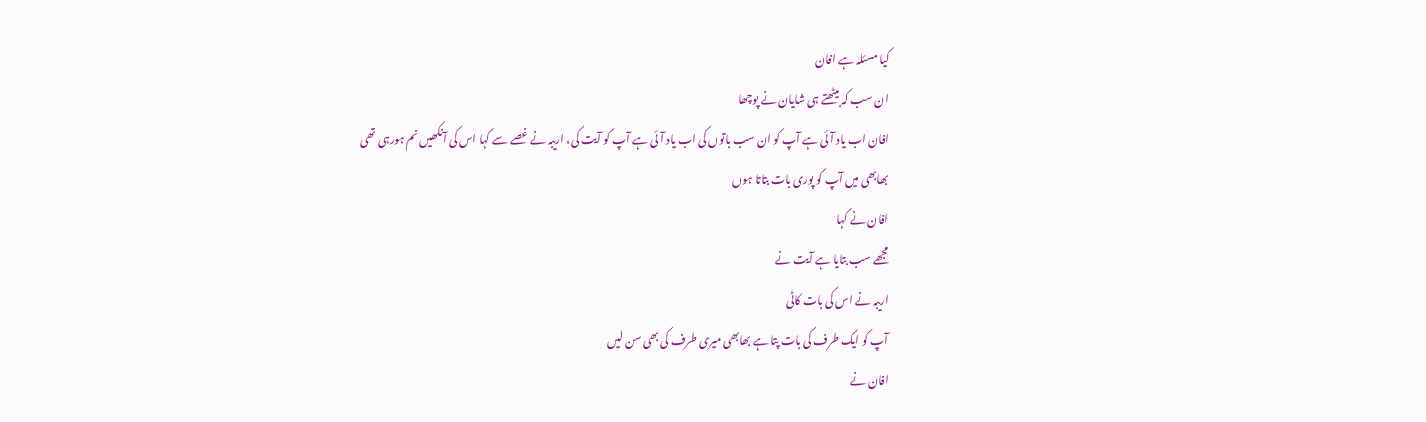کیا مسئلہ ہے افان
ان سب کہ بیٹھتے ہی شایان نے پوچھا
افان اب یاد آئی ہے آپ کو ان سب باتوں کی اب یاد آئی ہے آپ کو آیت کی، اریبہ نے غصے سے کہا اس کی آنکھیں نم ہورہی تھی
بھابھی میں آپ کو پوری بات بتاتا ہوں
افان نے کہا
مجھے سب بتایا ہے آیت نے
اریبہ نے اس کی بات کاٹی
آپ کو ایک طرف کی بات پتا ہے بھابھی میری طرف کی بھی سن لیں
افان نے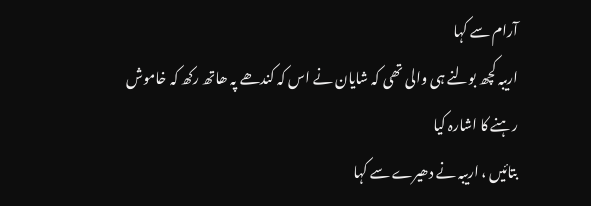آرام سے کہا
اریبہ کچھ بولنے ہی والی تھی کہ شایان نے اس کہ کندھے پہ ھاتھ رکھ کہ خاموش رہنے کا اشارہ کیا
بتائیں ، اریبہ نے دھیرے سے کہا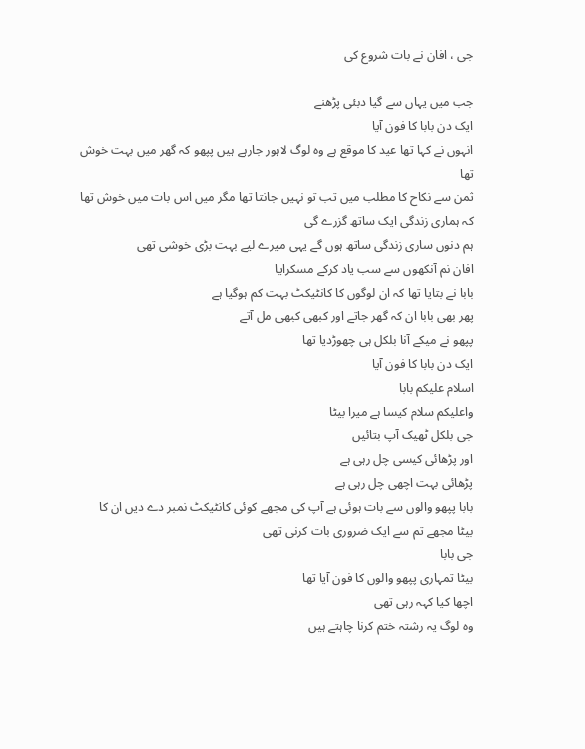جی ، افان نے بات شروع کی

جب میں یہاں سے گیا دبئی پڑھنے
ایک دن بابا کا فون آیا
انہوں نے کہا تھا عید کا موقع ہے وہ لوگ لاہور جارہے ہیں پپھو کہ گھر میں بہت خوش تھا
ثمن سے نکاح کا مطلب میں تب تو نہیں جانتا تھا مگر میں اس بات میں خوش تھا کہ ہماری زندگی ایک ساتھ گزرے گی
ہم دنوں ساری زندگی ساتھ ہوں گے یہی میرے لیے بہت بڑی خوشی تھی
افان نم آنکھوں سے سب یاد کرکے مسکرایا
بابا نے بتایا تھا کہ ان لوگوں کا کانٹیکٹ بہت کم ہوگیا ہے
پھر بھی بابا ان کہ گھر جاتے اور کبھی کبھی مل آتے
پپھو نے میکے آنا بلکل ہی چھوڑدیا تھا
ایک دن بابا کا فون آیا
اسلام علیکم بابا
واعلیکم سلام کیسا ہے میرا بیٹا
جی بلکل ٹھیک آپ بتائیں
اور پڑھائی کیسی چل رہی ہے
پڑھائی بہت اچھی چل رہی ہے
بابا پپھو والوں سے بات ہوئی ہے آپ کی مجھے کوئی کانٹیکٹ نمبر دے دیں ان کا
بیٹا مجھے تم سے ایک ضروری بات کرنی تھی
جی بابا
بیٹا تمہاری پپھو والوں کا فون آیا تھا
اچھا کیا کہہ رہی تھی
وہ لوگ یہ رشتہ ختم کرنا چاہتے ہیں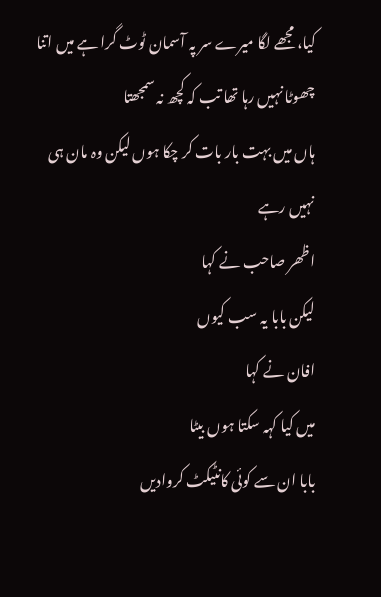کیا، مجھے لگا میرے سر پہ آسمان ٹوٹ گرا ہے میں اتنا چھوٹا نہیں رہا تھا تب کہ کچھ نہ سمجھتا
ہاں میں بہت بار بات کر چکا ہوں لیکن وہ مان ہی نہیں رہے
اظھر صاحب نے کہا
لیکن بابا یہ سب کیوں
افان نے کہا
میں کیا کہہ سکتا ہوں بیٹا
بابا ان سے کوئی کانٹیکٹ کروادیں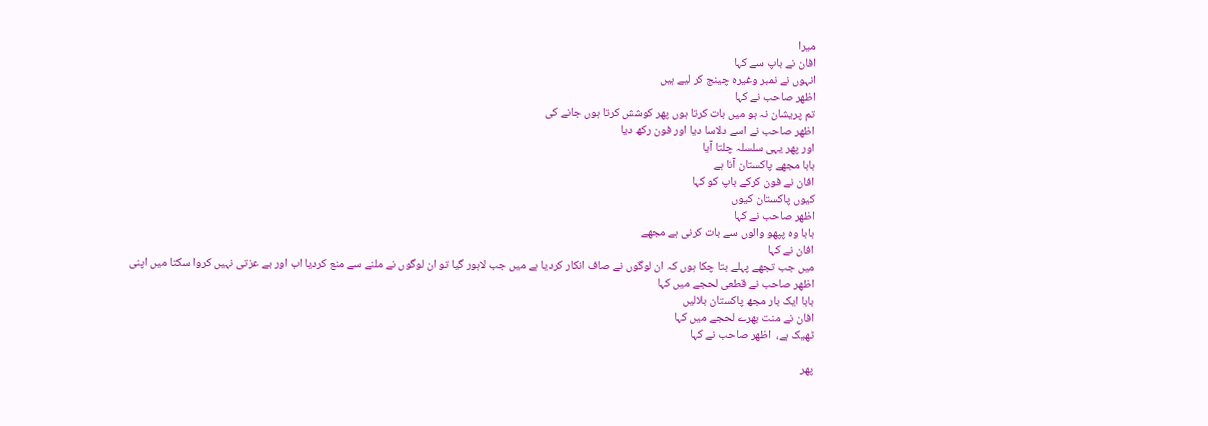میرا
افان نے باپ سے کہا
انہوں نے نمبر وغیرہ چینج کر لیے ہیں
اظھر صاحب نے کہا
تم پریشان نہ ہو میں بات کرتا ہوں پھر کوشش کرتا ہوں جانے کی
اظھر صاحب نے اسے دلاسا دیا اور فون رکھ دیا
اور پھر یہی سلسلہ چلتا آیا
بابا مجھے پاکستان آنا ہے
افان نے فون کرکے باپ کو کہا
کیوں پاکستان کیوں
اظھر صاحب نے کہا
بابا وہ پپھو والوں سے بات کرنی ہے مجھے
افان نے کہا
میں جب تجھے پہلے بتا چکا ہوں کہ ان لوگوں نے صاف انکار کردیا ہے میں جب لاہور گیا تو ان لوگوں نے ملنے سے منع کردیا اب اور بے عزتی نہیں کروا سکتا میں اپنی
اظھر صاحب نے قطعی لحجے میں کہا
بابا ایک بار مجھ پاکستان بلالیں
افان نے منت بھرے لحجے میں کہا
ٹھیک ہے،  اظھر صاحب نے کہا

پھر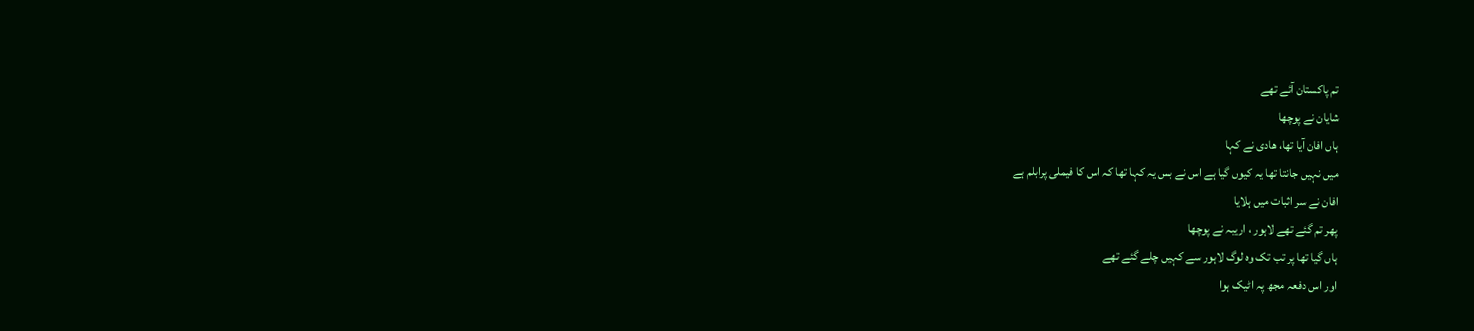تم پاکستان آئے تھے
شایان نے پوچھا
ہاں افان آیا تھا، ھادی نے کہا
میں نہیں جانتا تھا یہ کیوں گیا ہے اس نے بس یہ کہا تھا کہ اس کا فیملی پرابلم ہے
افان نے سر اثبات میں ہلایا
پھر تم گئے تھے لاہور ، اریبہ نے پوچھا
ہاں گیا تھا پر تب تک وہ لوگ لاہور سے کہیں چلے گئے تھے
اور اس دفعہ مجھ پہ اٹیک ہوا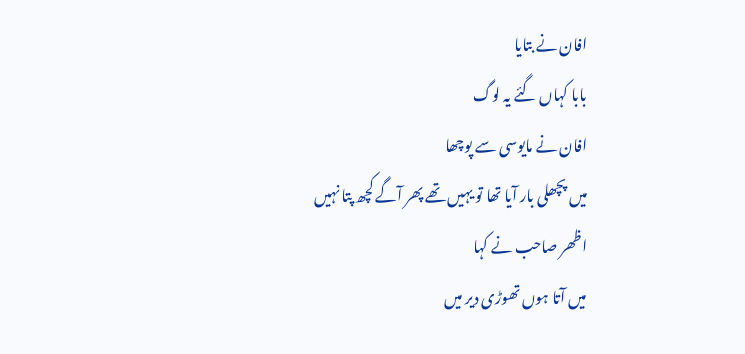افان نے بتایا
بابا کہاں گئے یہ لوگ
افان نے مایوسی سے پوچھا
میں پچھلی بار آیا تھا تو یہیں تھے پھر آگے کچھ پتا نہیں
اظھر صاحب نے کہا
میں آتا ہوں تھوڑی دیر میں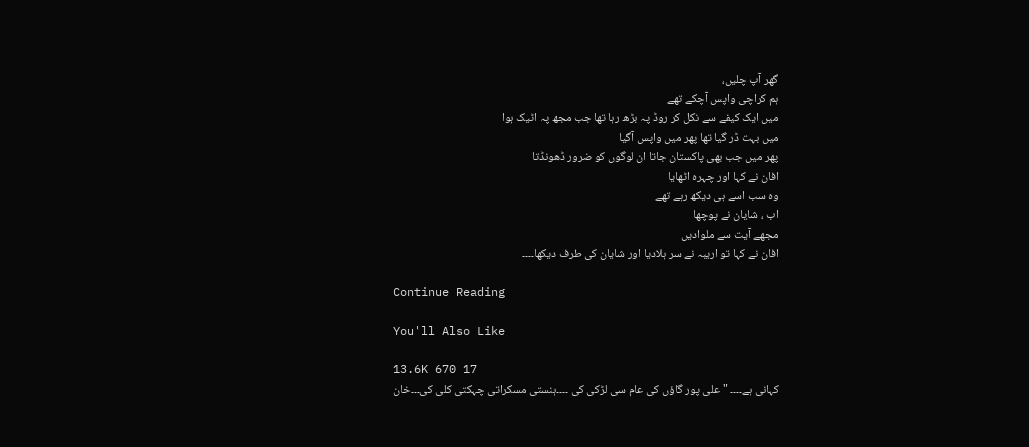گھر آپ چلیں،
ہم کراچی واپس آچکے تھے
میں ایک کیفے سے نکل کر روڈ پہ بڑھ رہا تھا جب مجھ پہ اٹیک ہوا
میں بہت ڈر گیا تھا پھر میں واپس آگیا
پھر میں جب بھی پاکستان جاتا ان لوگوں کو ضرور ڈھونڈتا
افان نے کہا اور چہرہ اٹھایا
وہ سب اسے ہی دیکھ رہے تھے
اب ، شایان نے پوچھا
مجھے آیت سے ملوادیں
افان نے کہا تو اریبہ نے سر ہلادیا اور شایان کی طرف دیکھا۔۔۔۔

Continue Reading

You'll Also Like

13.6K 670 17
کہانی ہے۔۔۔۔ "علی پور گاؤں کی عام سی لڑکی کی ۔۔۔۔ہنستی مسکراتی چہکتی کلی کی۔۔۔خان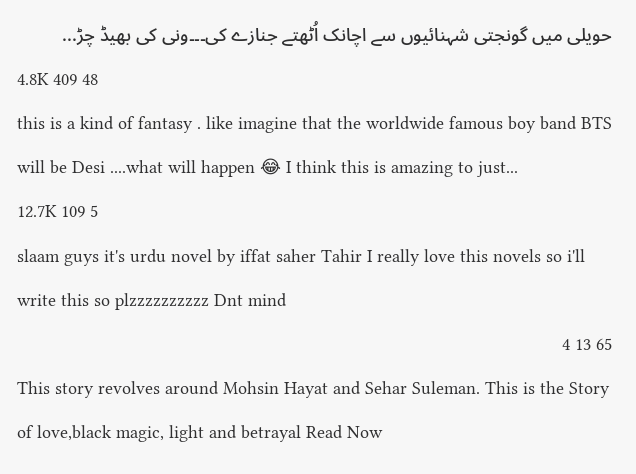حویلی میں گونجتی شہنائیوں سے اچانک اُٹھتے جنازے کی۔۔۔ونی کی بھیڈ چڑ...
4.8K 409 48
this is a kind of fantasy . like imagine that the worldwide famous boy band BTS will be Desi ....what will happen 😂 I think this is amazing to just...
12.7K 109 5
slaam guys it's urdu novel by iffat saher Tahir I really love this novels so i'll write this so plzzzzzzzzzz Dnt mind
65 13 4
This story revolves around Mohsin Hayat and Sehar Suleman. This is the Story of love,black magic, light and betrayal Read Now